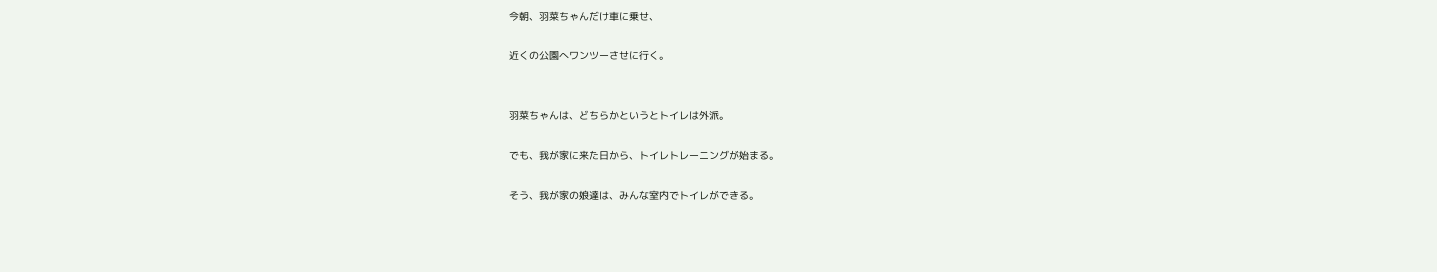今朝、羽菜ちゃんだけ車に乗せ、

近くの公園へワンツーさせに行く。


羽菜ちゃんは、どちらかというとトイレは外派。

でも、我が家に来た日から、トイレトレーニングが始まる。

そう、我が家の娘達は、みんな室内でトイレができる。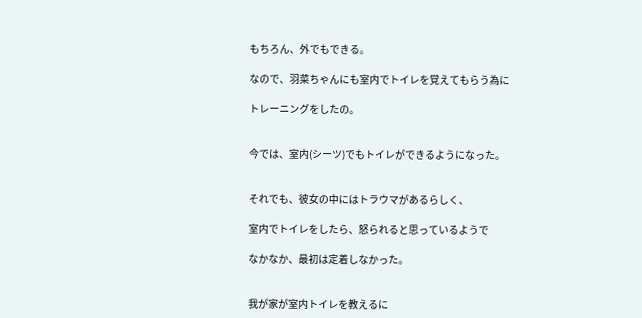もちろん、外でもできる。

なので、羽菜ちゃんにも室内でトイレを覚えてもらう為に

トレーニングをしたの。


今では、室内(シーツ)でもトイレができるようになった。


それでも、彼女の中にはトラウマがあるらしく、

室内でトイレをしたら、怒られると思っているようで

なかなか、最初は定着しなかった。


我が家が室内トイレを教えるに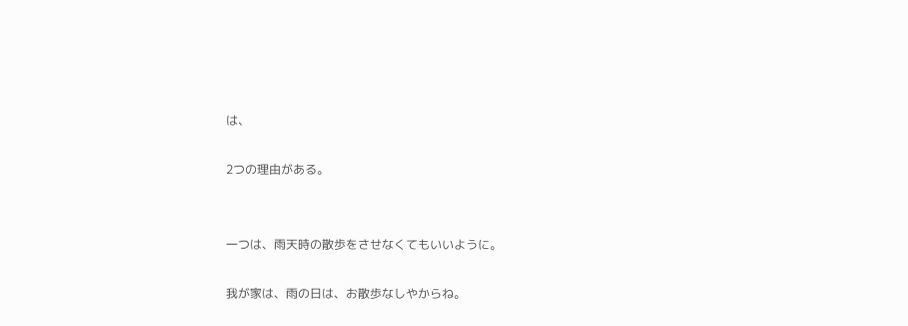は、

2つの理由がある。


一つは、雨天時の散歩をさせなくてもいいように。

我が家は、雨の日は、お散歩なしやからね。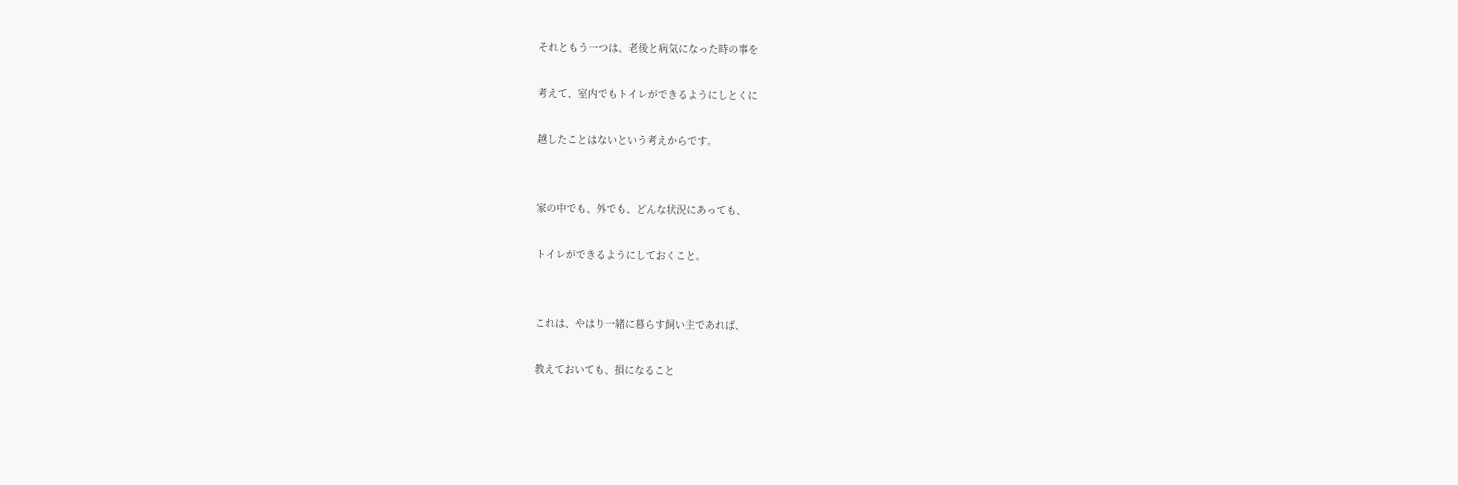それともう一つは、老後と病気になった時の事を

考えて、室内でもトイレができるようにしとくに

越したことはないという考えからです。


家の中でも、外でも、どんな状況にあっても、

トイレができるようにしておくこと。


これは、やはり一緒に暮らす飼い主であれば、

教えておいても、損になること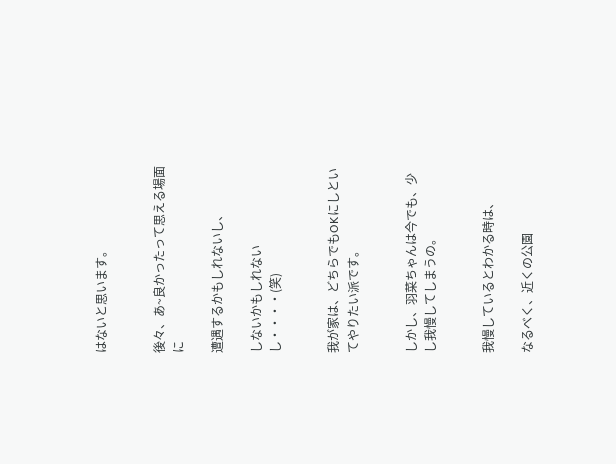はないと思います。


後々、あ~良かったって思える場面に

遭遇するかもしれないし、

しないかもしれないし・・・・(笑)


我が家は、どちらでもOKにしといてやりたい派です。


しかし、羽菜ちゃんは今でも、少し我慢してしまうの。


我慢しているとわかる時は、

なるべく、近くの公園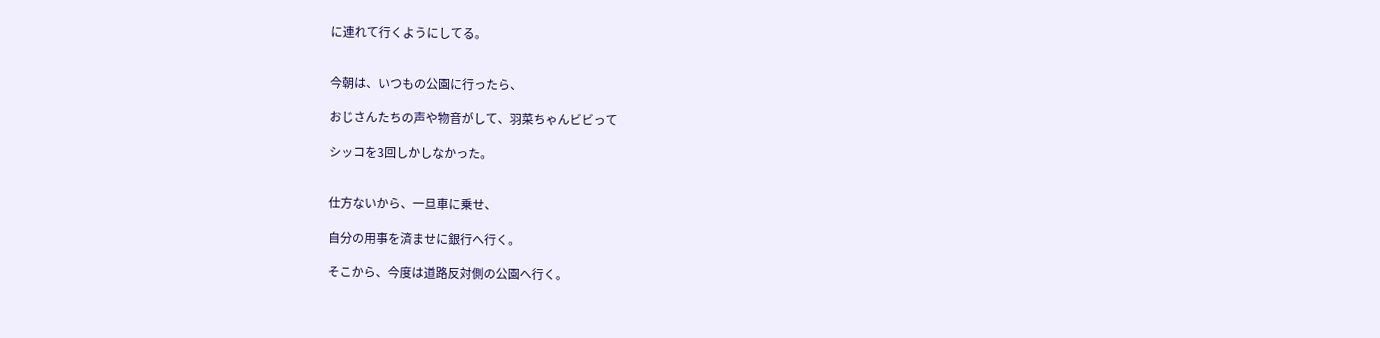に連れて行くようにしてる。


今朝は、いつもの公園に行ったら、

おじさんたちの声や物音がして、羽菜ちゃんビビって

シッコを3回しかしなかった。


仕方ないから、一旦車に乗せ、

自分の用事を済ませに銀行へ行く。

そこから、今度は道路反対側の公園へ行く。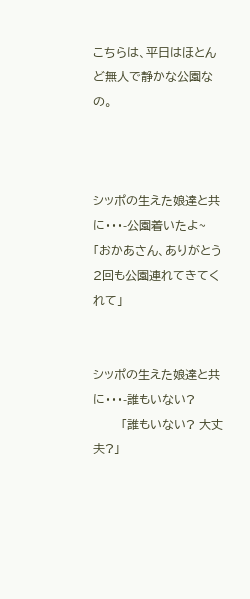こちらは、平日はほとんど無人で静かな公園なの。



シッポの生えた娘達と共に・・・-公園着いたよ~
「おかあさん、ありがとう2回も公園連れてきてくれて」


シッポの生えた娘達と共に・・・-誰もいない?
       「誰もいない? 大丈夫?」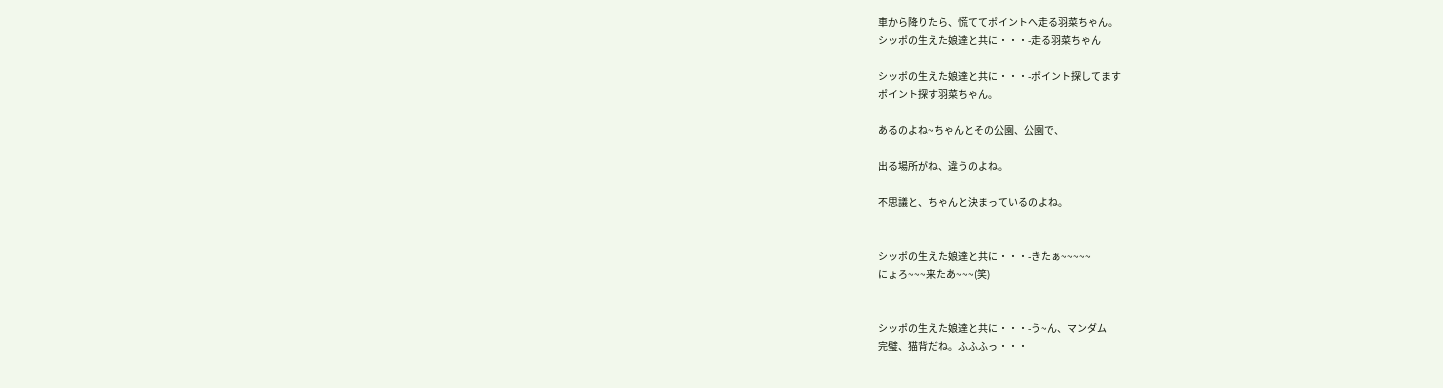車から降りたら、慌ててポイントへ走る羽菜ちゃん。
シッポの生えた娘達と共に・・・-走る羽菜ちゃん

シッポの生えた娘達と共に・・・-ポイント探してます
ポイント探す羽菜ちゃん。

あるのよね~ちゃんとその公園、公園で、

出る場所がね、違うのよね。

不思議と、ちゃんと決まっているのよね。


シッポの生えた娘達と共に・・・-きたぁ~~~~~
にょろ~~~来たあ~~~(笑)


シッポの生えた娘達と共に・・・-う~ん、マンダム
完璧、猫背だね。ふふふっ・・・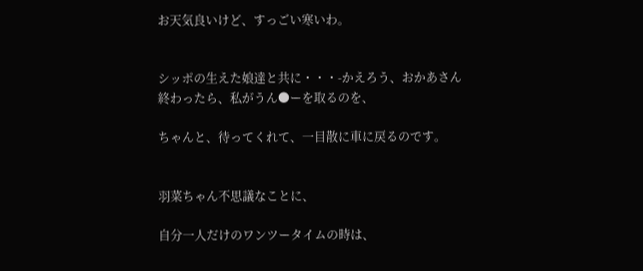お天気良いけど、すっごい寒いわ。


シッポの生えた娘達と共に・・・-かえろう、おかあさん
終わったら、私がうん●ーを取るのを、

ちゃんと、待ってくれて、一目散に車に戻るのです。


羽菜ちゃん不思議なことに、

自分一人だけのワンツータイムの時は、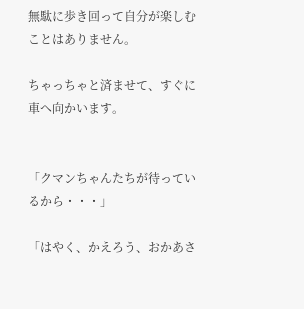無駄に歩き回って自分が楽しむことはありません。

ちゃっちゃと済ませて、すぐに車へ向かいます。


「クマンちゃんたちが待っているから・・・」

「はやく、かえろう、おかあさ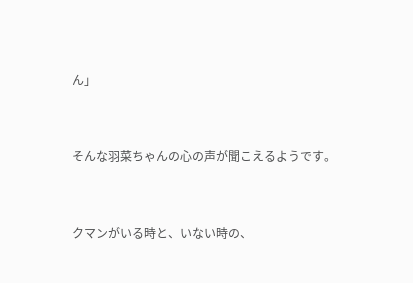ん」


そんな羽菜ちゃんの心の声が聞こえるようです。


クマンがいる時と、いない時の、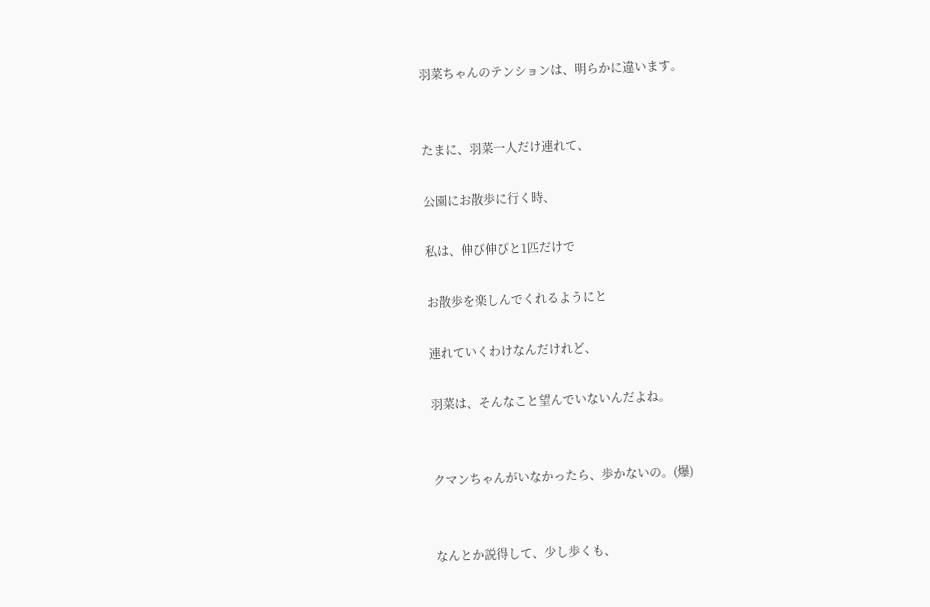羽菜ちゃんのテンションは、明らかに違います。


たまに、羽菜一人だけ連れて、

公園にお散歩に行く時、

私は、伸び伸びと1匹だけで

お散歩を楽しんでくれるようにと

連れていくわけなんだけれど、

羽菜は、そんなこと望んでいないんだよね。


クマンちゃんがいなかったら、歩かないの。(爆)


なんとか説得して、少し歩くも、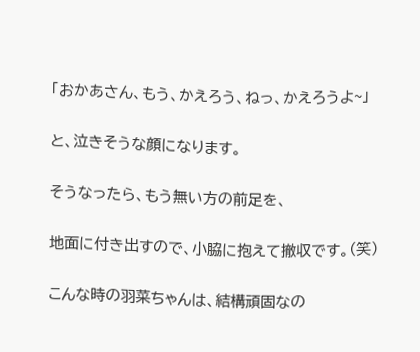「おかあさん、もう、かえろう、ねっ、かえろうよ~」

と、泣きそうな顔になります。

そうなったら、もう無い方の前足を、

地面に付き出すので、小脇に抱えて撤収です。(笑)

こんな時の羽菜ちゃんは、結構頑固なの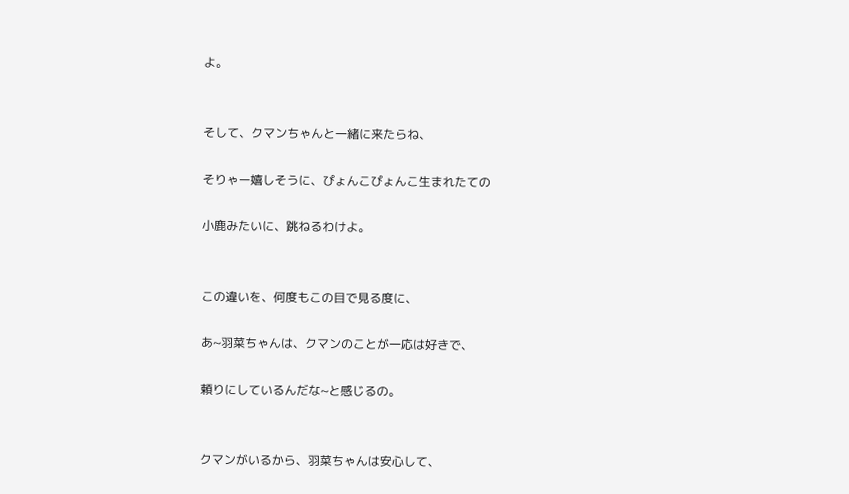よ。


そして、クマンちゃんと一緒に来たらね、

そりゃー嬉しそうに、ぴょんこぴょんこ生まれたての

小鹿みたいに、跳ねるわけよ。


この違いを、何度もこの目で見る度に、

あ~羽菜ちゃんは、クマンのことが一応は好きで、

頼りにしているんだな~と感じるの。


クマンがいるから、羽菜ちゃんは安心して、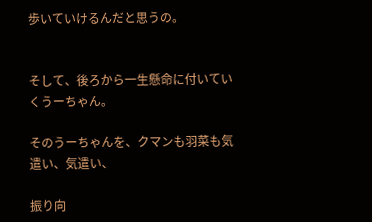歩いていけるんだと思うの。


そして、後ろから一生懸命に付いていくうーちゃん。

そのうーちゃんを、クマンも羽菜も気遣い、気遣い、

振り向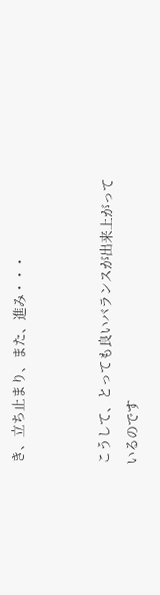き、立ち止まり、また、進み・・・


こうして、とっても良いバランスが出来上がっているのです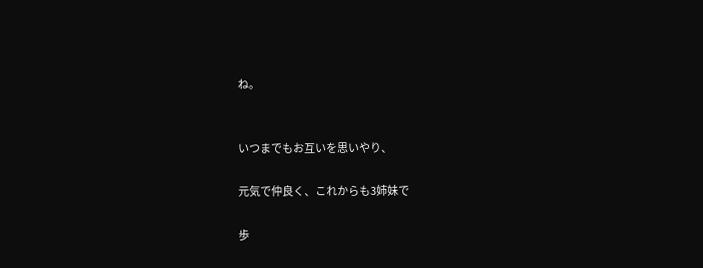ね。


いつまでもお互いを思いやり、

元気で仲良く、これからも3姉妹で

歩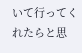いて行ってくれたらと思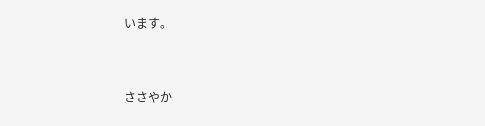います。


ささやか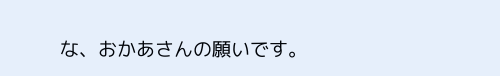な、おかあさんの願いです。